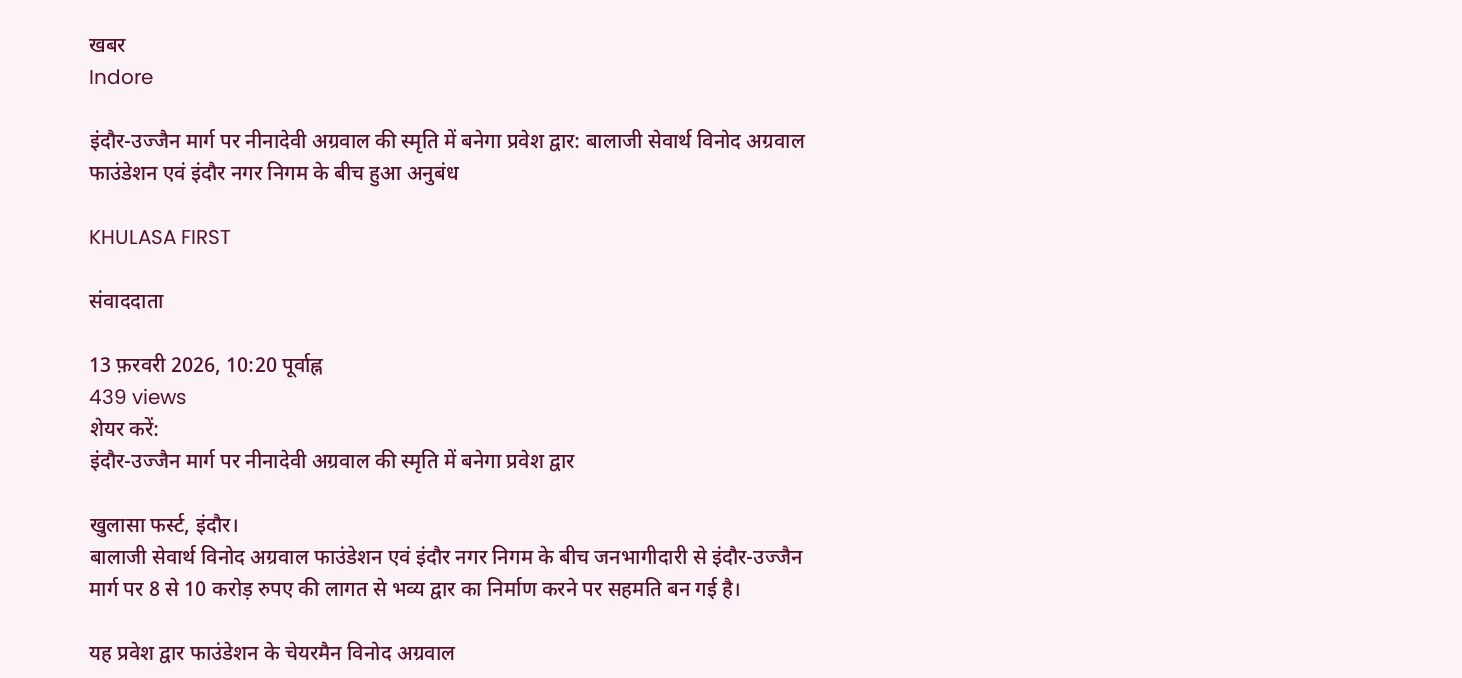खबर
Indore

इंदौर-उज्जैन मार्ग पर नीनादेवी अग्रवाल की स्मृति में बनेगा प्रवेश द्वार: बालाजी सेवार्थ विनोद अग्रवाल फाउंडेशन एवं इंदौर नगर निगम के बीच हुआ अनुबंध

KHULASA FIRST

संवाददाता

13 फ़रवरी 2026, 10:20 पूर्वाह्न
439 views
शेयर करें:
इंदौर-उज्जैन मार्ग पर नीनादेवी अग्रवाल की स्मृति में बनेगा प्रवेश द्वार

खुलासा फर्स्ट, इंदौर।
बालाजी सेवार्थ विनोद अग्रवाल फाउंडेशन एवं इंदौर नगर निगम के बीच जनभागीदारी से इंदौर-उज्जैन मार्ग पर 8 से 10 करोड़ रुपए की लागत से भव्य द्वार का निर्माण करने पर सहमति बन गई है।

यह प्रवेश द्वार फाउंडेशन के चेयरमैन विनोद अग्रवाल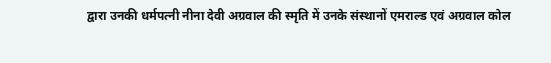द्वारा उनकी धर्मपत्नी नीना देवी अग्रवाल की स्मृति में उनके संस्थानों एमराल्ड एवं अग्रवाल कोल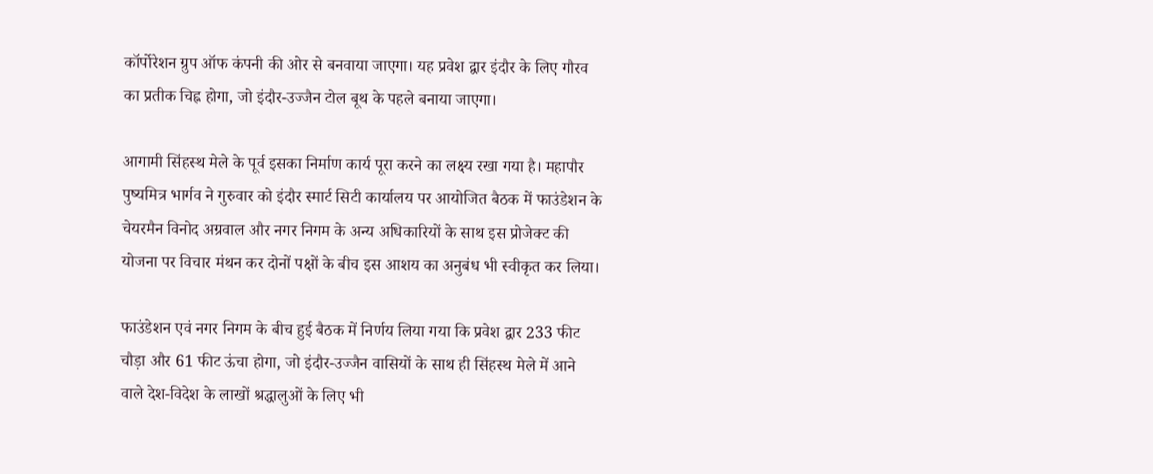कॉर्पोरेशन ग्रुप ऑफ कंपनी की ओर से बनवाया जाएगा। यह प्रवेश द्वार इंदौर के लिए गौरव का प्रतीक चिह्न होगा, जो इंदौर-उज्जैन टोल बूथ के पहले बनाया जाएगा।

आगामी सिंहस्थ मेले के पूर्व इसका निर्माण कार्य पूरा करने का लक्ष्य रखा गया है। महापौर पुष्यमित्र भार्गव ने गुरुवार को इंदौर स्मार्ट सिटी कार्यालय पर आयोजित बैठक में फाउंडेशन के चेयरमैन विनोद अग्रवाल और नगर निगम के अन्य अधिकारियों के साथ इस प्रोजेक्ट की योजना पर विचार मंथन कर दोनों पक्षों के बीच इस आशय का अनुबंध भी स्वीकृत कर लिया।

फाउंडेशन एवं नगर निगम के बीच हुई बैठक में निर्णय लिया गया कि प्रवेश द्वार 233 फीट चौड़ा और 61 फीट ऊंचा होगा, जो इंदौर-उज्जैन वासियों के साथ ही सिंहस्थ मेले में आने वाले देश-विदेश के लाखों श्रद्धालुओं के लिए भी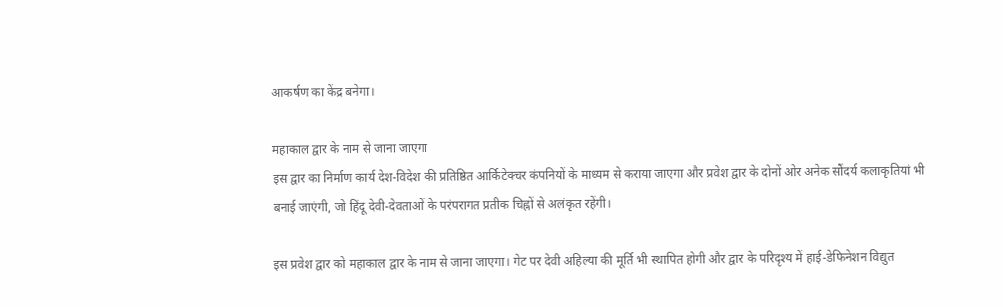आकर्षण का केंद्र बनेगा।

महाकाल द्वार के नाम से जाना जाएगा
इस द्वार का निर्माण कार्य देश-विदेश की प्रतिष्ठित आर्किटेक्चर कंपनियों के माध्यम से कराया जाएगा और प्रवेश द्वार के दोनों ओर अनेक सौंदर्य कलाकृतियां भी बनाई जाएंगी, जो हिंदू देवी-देवताओं के परंपरागत प्रतीक चिह्नों से अलंकृत रहेंगी।

इस प्रवेश द्वार को महाकाल द्वार के नाम से जाना जाएगा। गेट पर देवी अहिल्या की मूर्ति भी स्थापित होगी और द्वार के परिदृश्य में हाई-डेफिनेशन विद्युत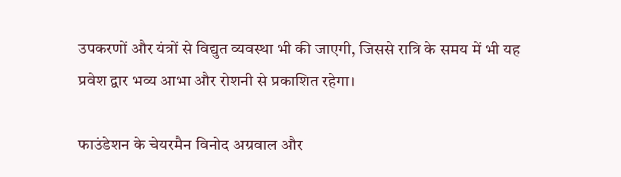उपकरणों और यंत्रों से विद्युत व्यवस्था भी की जाएगी, जिससे रात्रि के समय में भी यह प्रवेश द्वार भव्य आभा और रोशनी से प्रकाशित रहेगा।

फाउंडेशन के चेयरमैन विनोद अग्रवाल और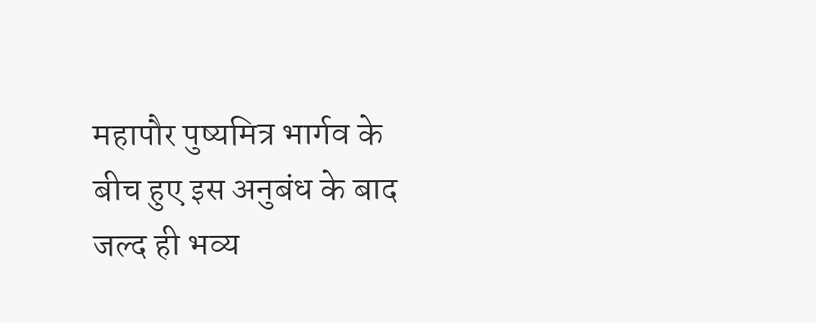महापौर पुष्यमित्र भार्गव के बीच हुए इस अनुबंध के बाद जल्द ही भव्य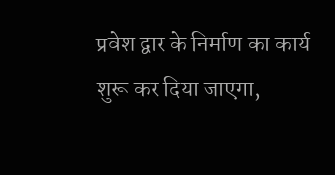प्रवेश द्वार के निर्माण का कार्य शुरू कर दिया जाएगा,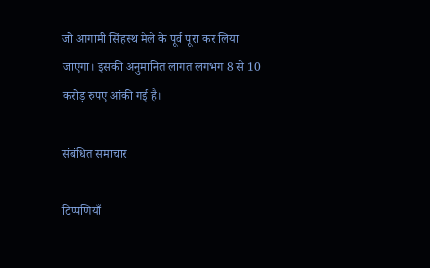जो आगामी सिंहस्थ मेले के पूर्व पूरा कर लिया जाएगा। इसकी अनुमानित लागत लगभग 8 से 10 करोड़ रुपए आंकी गई है।

संबंधित समाचार

टिप्पणियाँ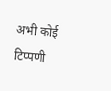अभी कोई टिप्पणी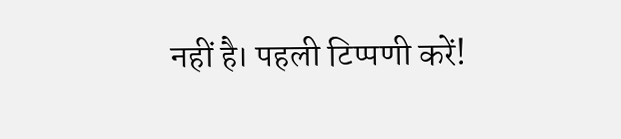नहीं है। पहली टिप्पणी करें!